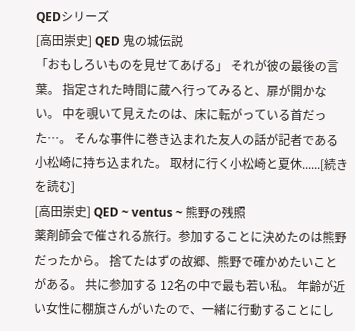QEDシリーズ
[高田崇史] QED 鬼の城伝説
「おもしろいものを見せてあげる」 それが彼の最後の言葉。 指定された時間に蔵へ行ってみると、扉が開かない。 中を覗いて見えたのは、床に転がっている首だった…。 そんな事件に巻き込まれた友人の話が記者である小松崎に持ち込まれた。 取材に行く小松崎と夏休......[続きを読む]
[高田崇史] QED ~ ventus ~ 熊野の残照
薬剤師会で催される旅行。参加することに決めたのは熊野だったから。 捨てたはずの故郷、熊野で確かめたいことがある。 共に参加する 12名の中で最も若い私。 年齢が近い女性に棚旗さんがいたので、一緒に行動することにし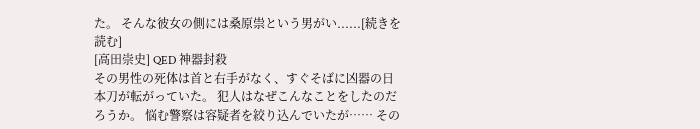た。 そんな彼女の側には桑原祟という男がい......[続きを読む]
[高田崇史] QED 神器封殺
その男性の死体は首と右手がなく、すぐそばに凶器の日本刀が転がっていた。 犯人はなぜこんなことをしたのだろうか。 悩む警察は容疑者を絞り込んでいたが…… その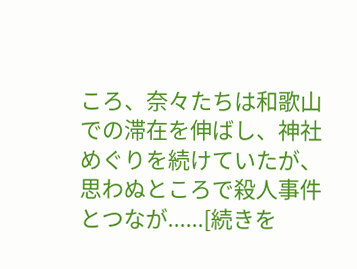ころ、奈々たちは和歌山での滞在を伸ばし、神社めぐりを続けていたが、思わぬところで殺人事件とつなが......[続きを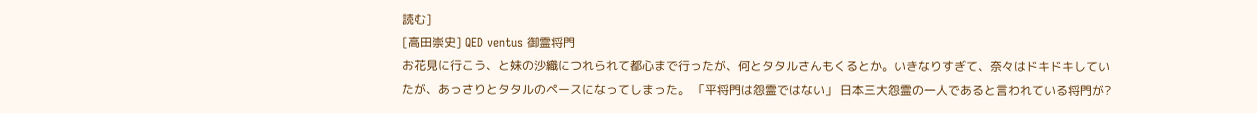読む]
[高田崇史] QED ventus 御霊将門
お花見に行こう、と妹の沙織につれられて都心まで行ったが、何とタタルさんもくるとか。いきなりすぎて、奈々はドキドキしていたが、あっさりとタタルのペースになってしまった。 「平将門は怨霊ではない」 日本三大怨霊の一人であると言われている将門が?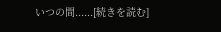いつの間......[続きを読む]